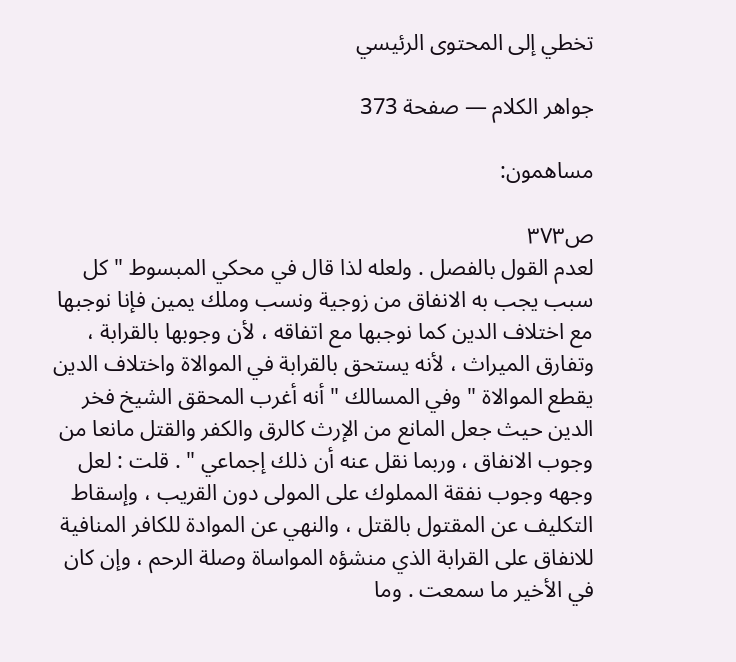تخطي إلى المحتوى الرئيسي

جواهر الكلام — صفحة 373

مساهمون:

ص٣٧٣
لعدم القول بالفصل . ولعله لذا قال في محكي المبسوط " كل سبب يجب به الانفاق من زوجية ونسب وملك يمين فإنا نوجبها مع اختلاف الدين كما نوجبها مع اتفاقه ، لأن وجوبها بالقرابة ، وتفارق الميراث ، لأنه يستحق بالقرابة في الموالاة واختلاف الدين يقطع الموالاة " وفي المسالك " أنه أغرب المحقق الشيخ فخر الدين حيث جعل المانع من الإرث كالرق والكفر والقتل مانعا من وجوب الانفاق ، وربما نقل عنه أن ذلك إجماعي " . قلت : لعل وجهه وجوب نفقة المملوك على المولى دون القريب ، وإسقاط التكليف عن المقتول بالقتل ، والنهي عن الموادة للكافر المنافية للانفاق على القرابة الذي منشؤه المواساة وصلة الرحم ، وإن كان في الأخير ما سمعت . وما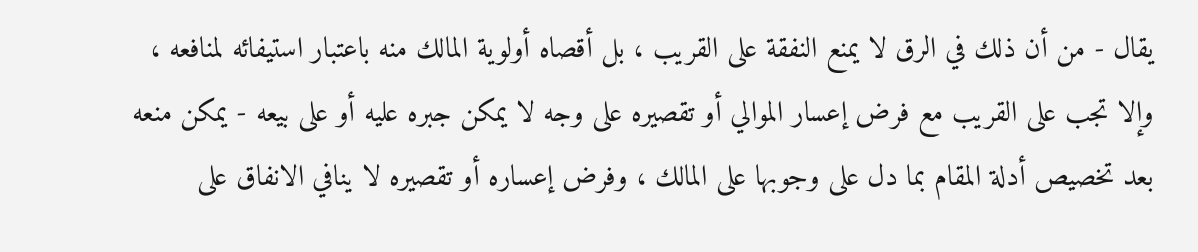يقال - من أن ذلك في الرق لا يمنع النفقة على القريب ، بل أقصاه أولوية المالك منه باعتبار استيفائه لمنافعه ، وإلا تجب على القريب مع فرض إعسار الموالي أو تقصيره على وجه لا يمكن جبره عليه أو على بيعه - يمكن منعه بعد تخصيص أدلة المقام بما دل على وجوبها على المالك ، وفرض إعساره أو تقصيره لا ينافي الانفاق على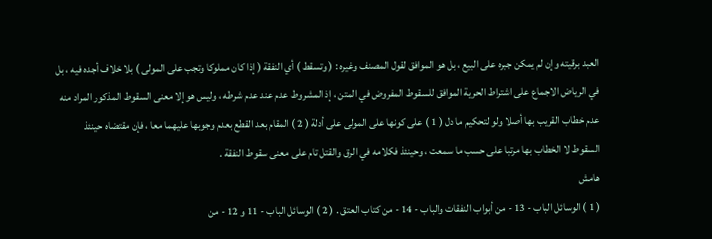العبد برقيته وإن لم يمكن جبره على البيع ، بل هو الموافق لقول المصنف وغيره : ( وتسقط ) أي النفقة ( إذا كان مملوكا وتجب على المولى ) بلا خلاف أجده فيه ، بل في الرياض الاجماع على اشتراط الحرية الموافق للسقوط المفروض في المتن ، إذ المشروط عدم عند عدم شرطه ، وليس هو إلا معنى السقوط المذكور المراد منه عدم خطاب القريب بها أصلا ولو لتحكيم ما دل ( 1 ) على كونها على المولى على أدلة ( 2 ) المقام بعد القطع بعدم وجوبها عليهما معا ، فإن مقتضاه حينئذ السقوط لا الخطاب بها مرتبا على حسب ما سمعت ، وحينئذ فكلامه في الرق والقتل تام على معنى سقوط النفقة .
هامش
( 1 ) الوسائل الباب - 13 - من أبواب النفقات والباب - 14 - من كتاب العتق . ( 2 ) الوسائل الباب - 11 و 12 - من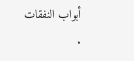أبواب النفقات .